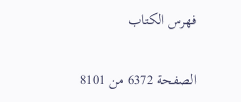فهرس الكتاب

الصفحة 6372 من 8101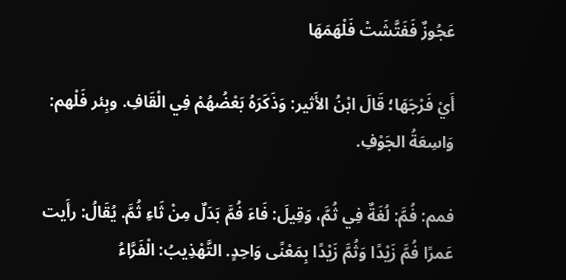عَجُوزٌ فَفَتَّشَتْ فَلْهَمَهَا

أَيْ فَرْجَهَا؛ قَالَ ابْنُ الأَثير: وَذَكَرَهُ بَعْضُهُمْ فِي الْقَافِ. وبِئر فَلْهم: وَاسِعَةُ الجَوْفِ.

فمم: فُمَّ: لُغَةٌ فِي ثُمَّ، وَقِيلَ: فَاءَ فُمَّ بَدَلٌ مِنْ ثَاءِ ثُمَّ. يُقَالُ: رأَيت عَمرًا فُمَّ زَيْدًا وَثُمَّ زَيْدًا بِمَعْنًى وَاحِدٍ. التَّهْذِيبُ: الْفَرَّاءُ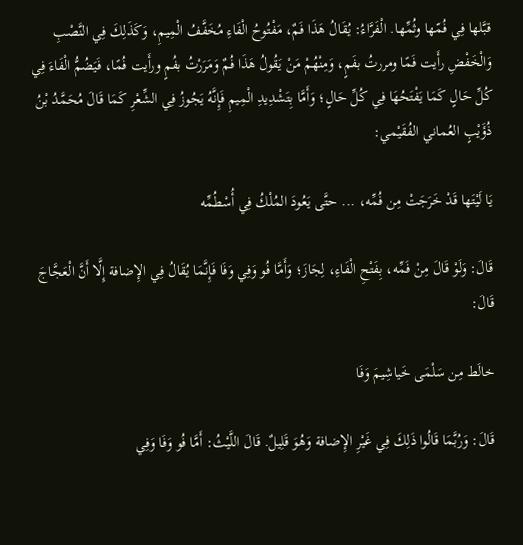قبَّلها فِي فُمّها وثُمِّها. الْفَرَّاءُ: يُقَالُ هَذَا فَمٌ، مَفْتُوحُ الْفَاءِ مُخَفَّفُ الْمِيمِ، وَكَذَلِكَ فِي النَّصْبِ وَالْخَفْضِ رأَيت فَمًا ومررتُ بفَمٍ، وَمِنْهُمْ مَنْ يَقُولُ هَذَا فُمٌ وَمَرَرْتُ بفُمٍ ورأَيت فُمًا، فَيَضُمُّ الْفَاءَ فِي كُلِّ حَالٍ كَمَا يَفْتَحُهَا فِي كُلِّ حَالٍ؛ وَأَمَّا بِتَشْدِيدِ الْمِيمِ فَإِنَّهُ يَجُوزُ فِي الشِّعْرِ كَمَا قَالَ مُحَمَّدُ بْنُ ذُؤَيْبٍ العُماني الفُقَيْمي:

يَا لَيْتَها قَدْ خَرَجَتْ مِن فُمِّه، ... حتَّى يَعُودَ المُلْكُ فِي أُسْطُمِّه

قَالَ: وَلَوْ قَالَ مِنْ فَمِّه، بِفَتْحِ الْفَاءِ، لِجَازَ؛ وَأَمَّا فُو وَفِي وَفَا فَإِنَّمَا يُقَالُ فِي الإِضافة إِلَّا أَنَّ الْعَجَّاجَ قَالَ:

خالَط مِن سَلْمَى خَياشِيمَ وَفَا

قَالَ: وَرُبَّمَا قَالُوا ذَلِكَ فِي غَيْرِ الإِضافة وَهُوَ قَلِيلٌ. قَالَ اللَّيْثُ: أَمَّا فُو وَفَا وَفِي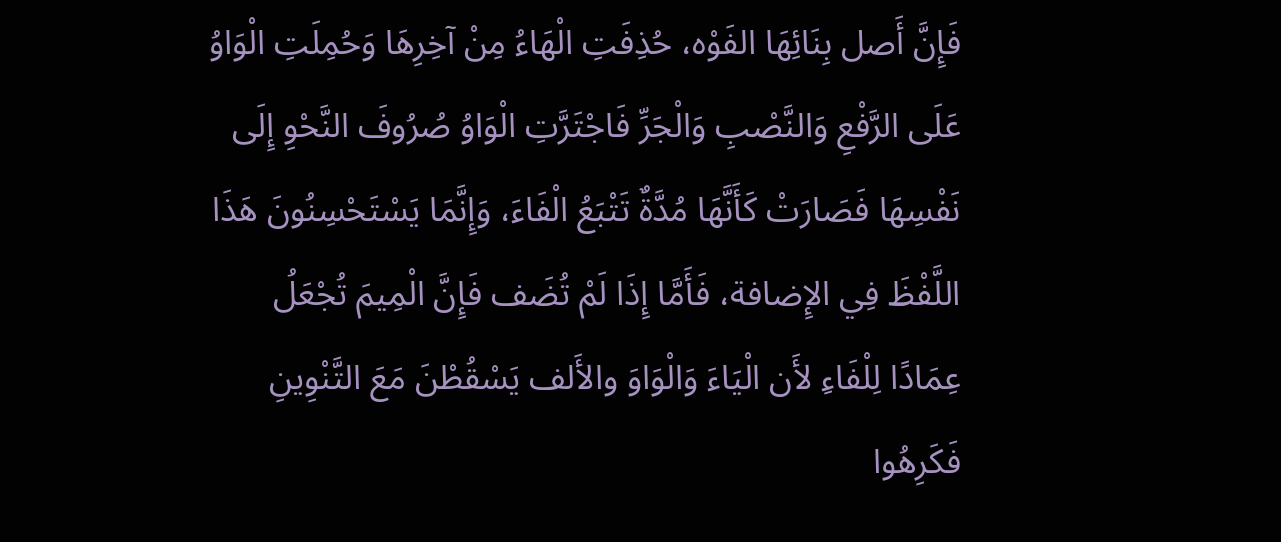فَإِنَّ أَصل بِنَائِهَا الفَوْه، حُذِفَتِ الْهَاءُ مِنْ آخِرِهَا وَحُمِلَتِ الْوَاوُ عَلَى الرَّفْعِ وَالنَّصْبِ وَالْجَرِّ فَاجْتَرَّتِ الْوَاوُ صُرُوفَ النَّحْوِ إِلَى نَفْسِهَا فَصَارَتْ كَأَنَّهَا مُدَّةٌ تَتْبَعُ الْفَاءَ، وَإِنَّمَا يَسْتَحْسِنُونَ هَذَا اللَّفْظَ فِي الإِضافة، فَأَمَّا إِذَا لَمْ تُضَف فَإِنَّ الْمِيمَ تُجْعَلُ عِمَادًا لِلْفَاءِ لأَن الْيَاءَ وَالْوَاوَ والأَلف يَسْقُطْنَ مَعَ التَّنْوِينِ فَكَرِهُوا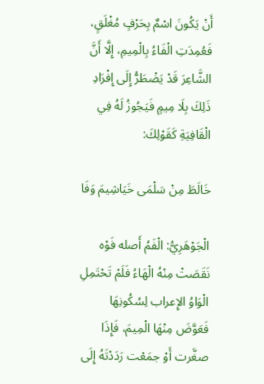أَنْ يَكُونَ اسْمٌ بِحَرْفٍ مُغْلَقٍ، فَعُمِدَتِ الْفَاءُ بِالْمِيمِ، إِلَّا أَنَّ الشَّاعِرَ قَدْ يَضْطَرُّ إِلَى إِفْرَادِ ذَلِكَ بِلَا مِيمٍ فَيَجُوزُ لَهُ فِي الْقَافِيَةِ كَقَوْلِكَ:

خَالَطَ مِنْ سَلْمَى خَيَاشِيمَ وَفَا

الْجَوْهَرِيُّ: الْفَمُ أَصله فَوْه نَقَصَتْ مِنْهُ الْهَاءُ فَلَمْ تَحْتَمِلِ الْوَاوُ الإِعراب لِسُكُونِهَا فَعَوَّضَ مِنْهَا الْمِيمَ، فَإِذَا صغَّرت أَوْ جمَعْت رَدَدْتَهُ إِلَى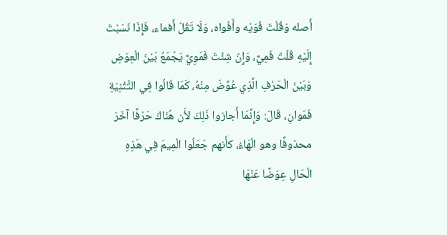أَصله وَقُلْتَ فُوَيْه وأَفْواه، وَلَا تَقُلْ أَفماء، فَإِذَا نَسَبْتَ إِلَيْهِ قُلْتَ فَمِيٌّ، وَإِنْ شِئْتَ فَمَوِيٌّ يَجْمَعُ بَيْنَ الْعِوَضِ وَبَيْنَ الْحَرْفِ الَّذِي عُوِّضَ مِنْهُ، كَمَا قَالُوا فِي التَّثْنِيَةِ فَمَوانِ، قَالَ: وَإِنَّمَا أَجازوا ذَلِكَ لأَن هُنَاكَ حَرْفًا آخَرَ محذوفًا وهو الْهَاءُ، كأَنهم جَعَلُوا الْمِيمَ فِي هَذِهِ الْحَالِ عِوَضًا عَنْهَا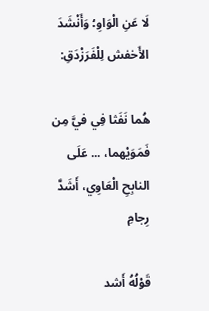لَا عَنِ الْوَاوِ؛ وَأَنْشَدَ الأَخفش لِلْفَرَزْدَقِ:

هُما نَفَثا فِي فيَّ مِن فَمَوَيْهما، ... عَلَى النابِحِ الْعَاوِي، أَشَدَّ رِجامِ

قَوْلُهُ أَشد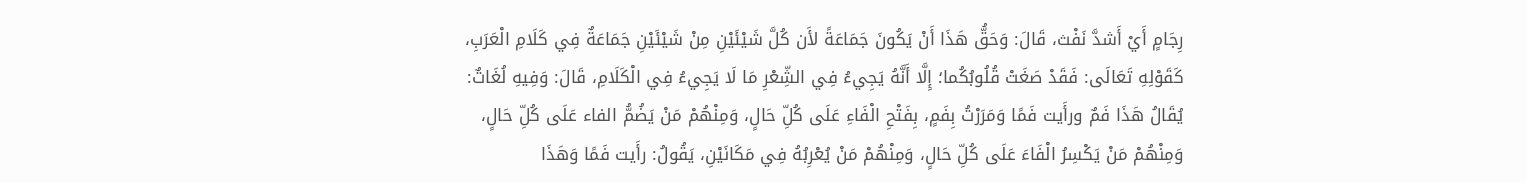رِجَامٍ أَيْ أَشدَّ نَفْث، قَالَ: وَحَقُّ هَذَا أَنْ يَكُونَ جَمَاعَةً لأَن كُلَّ شَيْئَيْنِ مِنْ شَيْئَيْنِ جَمَاعَةٌ فِي كَلَامِ الْعَرَبِ، كَقَوْلِهِ تَعَالَى: فَقَدْ صَغَتْ قُلُوبُكُما؛ إِلَّا أَنَّهُ يَجِيءُ فِي الشِّعْرِ مَا لَا يَجِيءُ فِي الْكَلَامِ، قَالَ: وَفِيهِ لُغَاتٌ: يُقَالُ هَذَا فَمٌ ورأَيت فَمًا وَمَرَرْتُ بِفَمٍ، بِفَتْحِ الْفَاءِ عَلَى كُلِّ حَالٍ، وَمِنْهُمْ مَنْ يَضُمُّ الفاء عَلَى كُلِّ حَالٍ، وَمِنْهُمْ مَنْ يَكْسِرُ الْفَاءَ عَلَى كُلِّ حَالٍ، وَمِنْهُمْ مَنْ يُعْرِبُهُ فِي مَكَانَيْنِ، يَقُولُ: رأَيت فَمًا وَهَذَا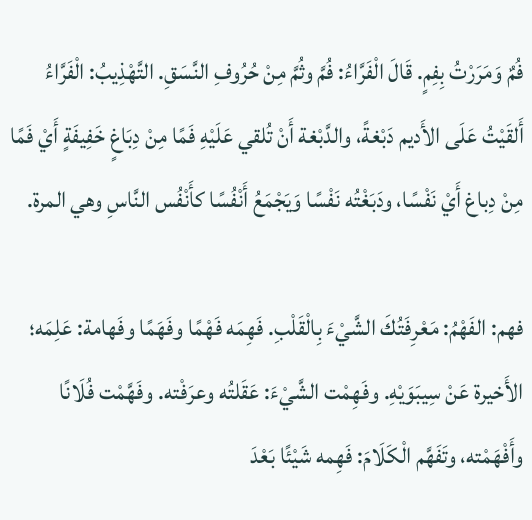فُمٌ وَمَرَرْتُ بِفِمٍ. قَالَ الْفَرَّاءُ: فُمَّ وثُمَّ مِنْ حُرُوفِ النَّسَقِ. التَّهْذِيبُ: الْفَرَّاءُ أَلقَيْتُ عَلَى الأَديم دَبْغةً، والدَّبْغة أَنْ تُلقي عَلَيْهِ فَمًا مِنْ دِبَاغٍ خَفِيفَةٍ أَيْ فَمًا مِنْ دِباغ أَيْ نَفْسًا، ودَبَغْتُه نَفْسًا وَيَجْمَعُ أَنْفُسًا كأَنْفُس النَّاسِ وهي المرة.

فهم: الفَهْمُ: مَعْرِفَتُكَ الشَّيْءَ بِالْقَلْبِ. فَهِمَه فَهْمًا وفَهَمًا وفَهامة: عَلِمَه؛ الأَخيرة عَنْ سِيبَوَيْهِ. وفَهِمْت الشَّيْءَ: عَقَلتُه وعرَفْته. وفَهَّمْت فُلَانًا وأَفْهَمْته، وتَفَهَّم الْكَلَامَ: فَهِمه شَيْئًا بَعْدَ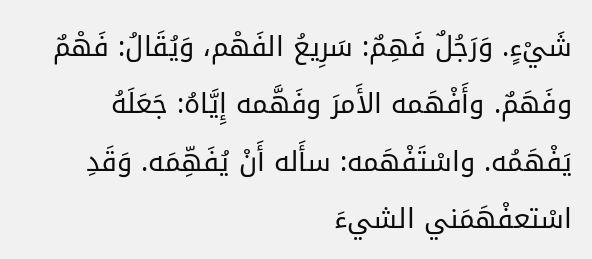شَيْءٍ. وَرَجُلٌ فَهِمٌ: سَرِيعُ الفَهْم، وَيُقَالُ: فَهْمٌ وفَهَمٌ. وأَفْهَمه الأَمرَ وفَهَّمه إِيَّاهُ: جَعَلَهُ يَفْهَمُه. واسْتَفْهَمه: سأَله أَنْ يُفَهِّمَه. وَقَدِ اسْتعفْهَمَني الشيءَ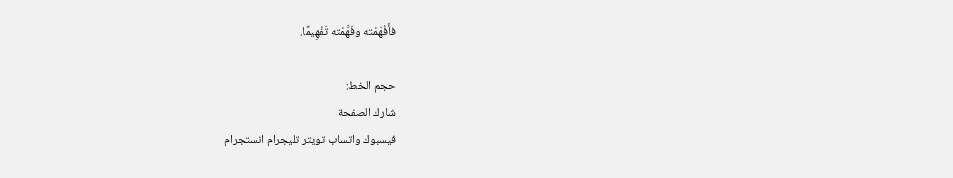فأَفْهَمْته وفَهَّمْته تَفْهِيمًا.

حجم الخط:
شارك الصفحة
فيسبوك واتساب تويتر تليجرام انستجرام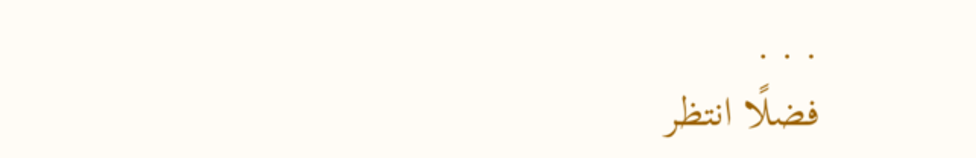. . .
فضلًا انتظر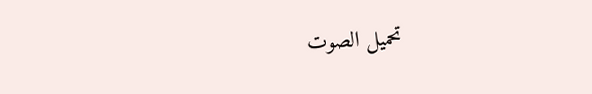تحميل الصوت